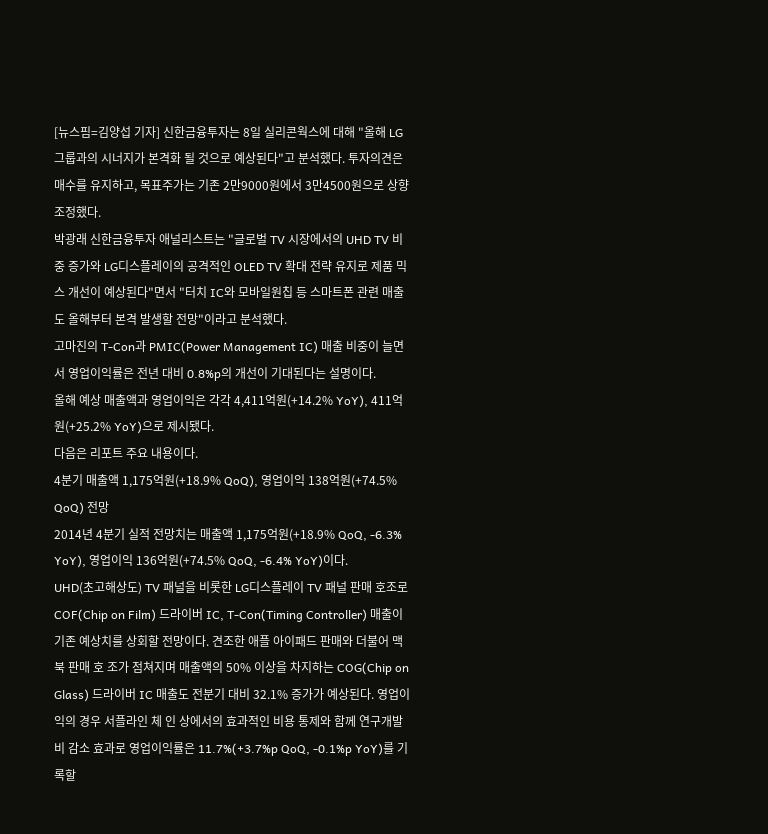[뉴스핌=김양섭 기자] 신한금융투자는 8일 실리콘웍스에 대해 "올해 LG그룹과의 시너지가 본격화 될 것으로 예상된다"고 분석했다. 투자의견은 매수를 유지하고, 목표주가는 기존 2만9000원에서 3만4500원으로 상향조정했다.
박광래 신한금융투자 애널리스트는 "글로벌 TV 시장에서의 UHD TV 비중 증가와 LG디스플레이의 공격적인 OLED TV 확대 전략 유지로 제품 믹스 개선이 예상된다"면서 "터치 IC와 모바일원칩 등 스마트폰 관련 매출도 올해부터 본격 발생할 전망"이라고 분석했다.
고마진의 T-Con과 PMIC(Power Management IC) 매출 비중이 늘면서 영업이익률은 전년 대비 0.8%p의 개선이 기대된다는 설명이다.
올해 예상 매출액과 영업이익은 각각 4,411억원(+14.2% YoY), 411억원(+25.2% YoY)으로 제시됐다.
다음은 리포트 주요 내용이다.
4분기 매출액 1,175억원(+18.9% QoQ), 영업이익 138억원(+74.5% QoQ) 전망
2014년 4분기 실적 전망치는 매출액 1,175억원(+18.9% QoQ, -6.3% YoY), 영업이익 136억원(+74.5% QoQ, -6.4% YoY)이다.
UHD(초고해상도) TV 패널을 비롯한 LG디스플레이 TV 패널 판매 호조로 COF(Chip on Film) 드라이버 IC, T-Con(Timing Controller) 매출이 기존 예상치를 상회할 전망이다. 견조한 애플 아이패드 판매와 더불어 맥북 판매 호 조가 점쳐지며 매출액의 50% 이상을 차지하는 COG(Chip on Glass) 드라이버 IC 매출도 전분기 대비 32.1% 증가가 예상된다. 영업이익의 경우 서플라인 체 인 상에서의 효과적인 비용 통제와 함께 연구개발비 감소 효과로 영업이익률은 11.7%(+3.7%p QoQ, -0.1%p YoY)를 기록할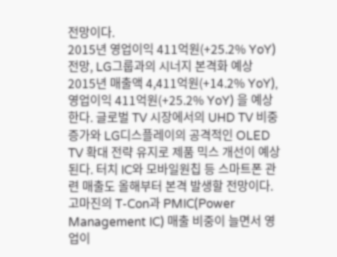전망이다.
2015년 영업이익 411억원(+25.2% YoY) 전망, LG그룹과의 시너지 본격화 예상
2015년 매출액 4,411억원(+14.2% YoY), 영업이익 411억원(+25.2% YoY) 을 예상한다. 글로벌 TV 시장에서의 UHD TV 비중 증가와 LG디스플레이의 공격적인 OLED TV 확대 전략 유지로 제품 믹스 개선이 예상된다. 터치 IC와 모바일원칩 등 스마트폰 관련 매출도 올해부터 본격 발생할 전망이다. 고마진의 T-Con과 PMIC(Power Management IC) 매출 비중이 늘면서 영업이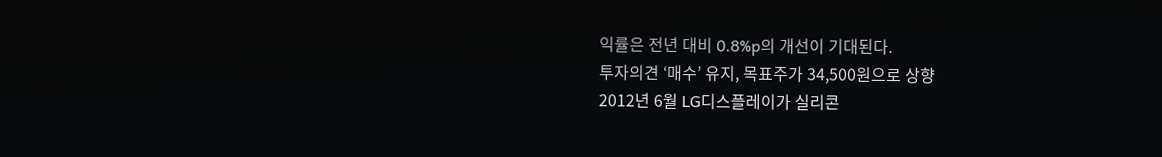익률은 전년 대비 0.8%p의 개선이 기대된다.
투자의견 ‘매수’ 유지, 목표주가 34,500원으로 상향
2012년 6월 LG디스플레이가 실리콘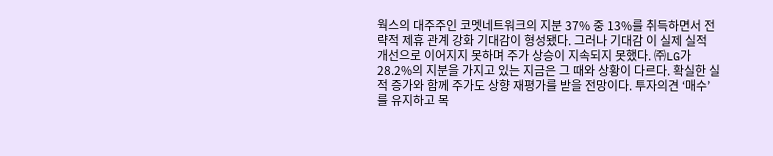웍스의 대주주인 코멧네트워크의 지분 37% 중 13%를 취득하면서 전략적 제휴 관계 강화 기대감이 형성됐다. 그러나 기대감 이 실제 실적 개선으로 이어지지 못하며 주가 상승이 지속되지 못했다. ㈜LG가 28.2%의 지분을 가지고 있는 지금은 그 때와 상황이 다르다. 확실한 실적 증가와 함께 주가도 상향 재평가를 받을 전망이다. 투자의견 ‘매수’를 유지하고 목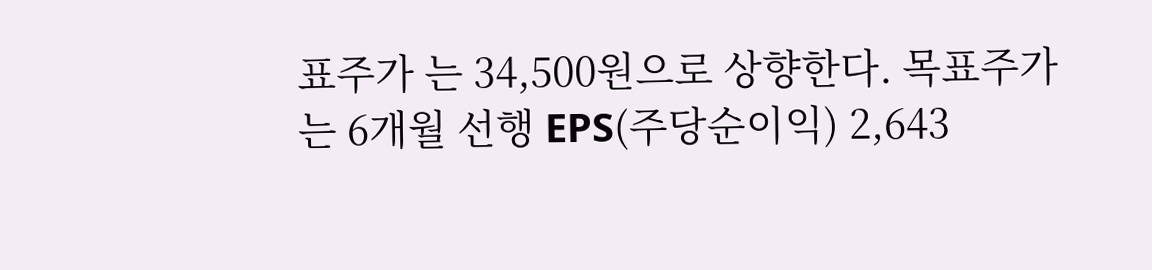표주가 는 34,500원으로 상향한다. 목표주가는 6개월 선행 EPS(주당순이익) 2,643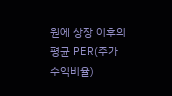원에 상장 이후의 평균 PER(주가수익비율)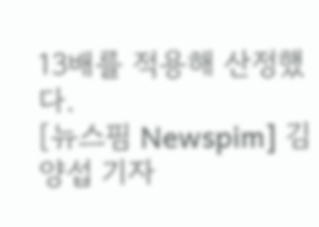13배를 적용해 산정했다.
[뉴스핌 Newspim] 김양섭 기자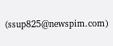(ssup825@newspim.com)